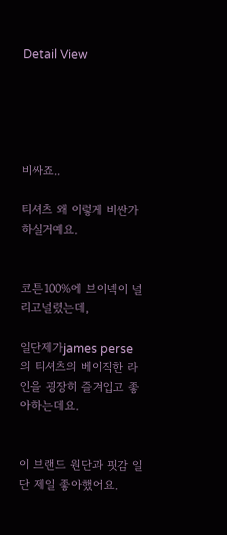Detail View





비싸죠..

티셔츠 왜 이렇게 비싼가하실거예요.


코튼100%에 브이넥이 널리고널렸는데,

일단제가james perse 의 티셔츠의 베이직한 라인을 굉장히 즐겨입고 좋아하는데요.


이 브랜드 원단과 핏감 일단 제일 좋아했어요.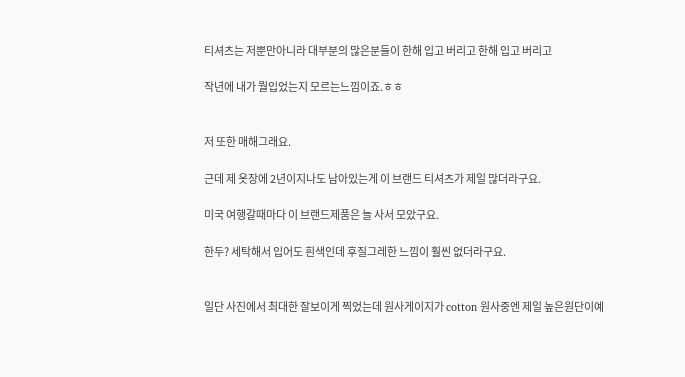티셔츠는 저뿐만아니라 대부분의 많은분들이 한해 입고 버리고 한해 입고 버리고

작년에 내가 뭘입었는지 모르는느낌이죠.ㅎㅎ


저 또한 매해그래요.

근데 제 옷장에 2년이지나도 남아있는게 이 브랜드 티셔츠가 제일 많더라구요.

미국 여행갈때마다 이 브랜드제품은 늘 사서 모았구요.

한두? 세탁해서 입어도 흰색인데 후질그레한 느낌이 훨씬 없더라구요.


일단 사진에서 최대한 잘보이게 찍었는데 원사게이지가 cotton 원사중엔 제일 높은원단이예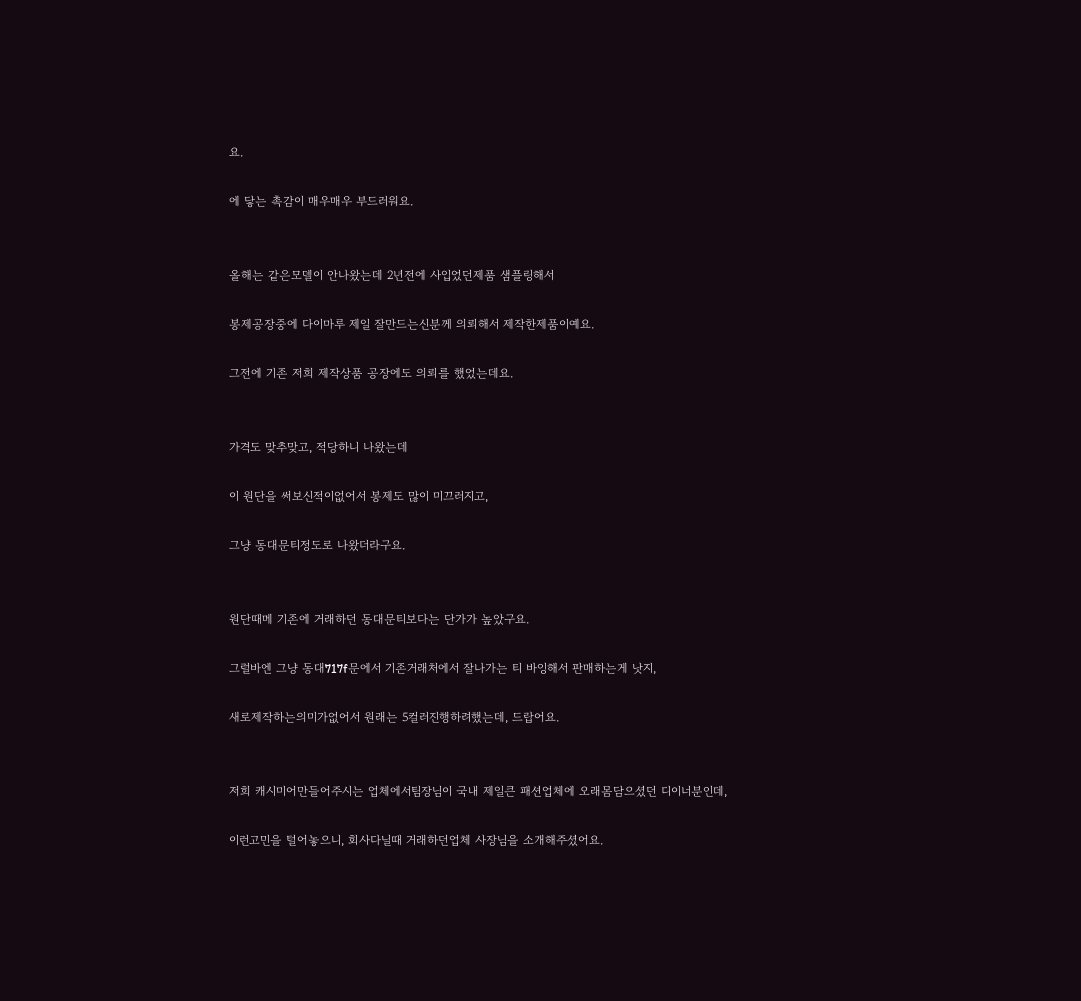요.

에 닿는 촉감이 매우매우 부드러워요.


올해는 같은모델이 안나왔는데 2년전에 사입었던제품 샘플링해서

봉제공장중에 다이마루 제일 잘만드는신분께 의뢰해서 제작한제품이예요.

그전에 기존 저희 제작상품 공장에도 의뢰를 했었는데요.


가격도 맞추맞고, 적당하니 나왔는데

이 원단을 써보신적이없어서 봉제도 많이 미끄러지고,

그냥 동대문티정도로 나왔더라구요.


원단때메 기존에 거래하던 동대문티보다는 단가가 높았구요.

그럴바엔 그냥 동대717f문에서 기존거래처에서 잘나가는 티 바잉해서 판매하는게 낫지,

새로제작하는의미가없어서 원래는 5컬러진행하려했는데, 드랍어요.


저희 캐시미어만들어주시는 업체에서팀장님이 국내 제일큰 패션업체에 오래몸담으셨던 디이너분인데,

이런고민을 털어놓으니, 회사다닐때 거래하던업체 사장님을 소개해주셨어요.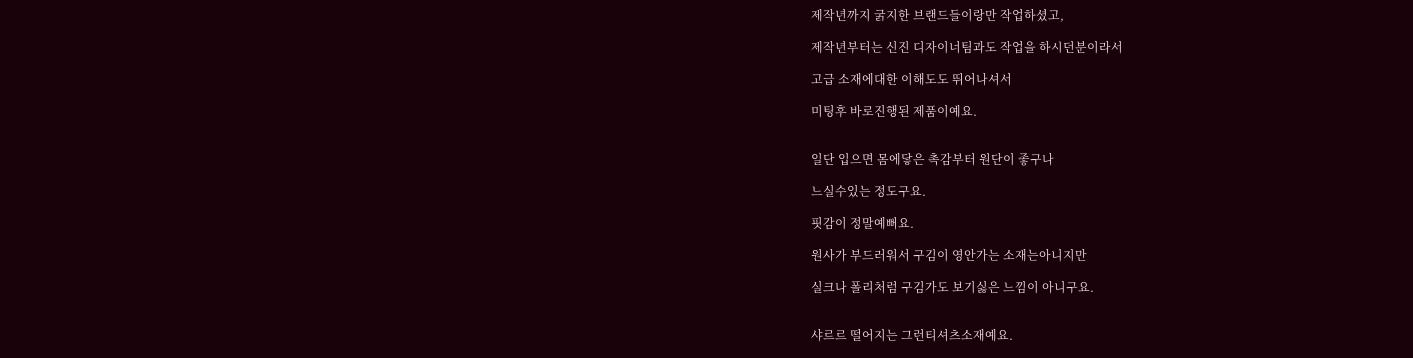제작년까지 굵지한 브랜드들이랑만 작업하셨고,

제작년부터는 신진 디자이너팀과도 작업을 하시던분이라서

고급 소재에대한 이해도도 뛰어나셔서

미팅후 바로진행된 제품이예요.


일단 입으면 몸에닿은 촉감부터 원단이 좋구나

느실수있는 정도구요.

핏감이 정말예뻐요.

원사가 부드러워서 구김이 영안가는 소재는아니지만

실크나 폴리처럼 구김가도 보기싫은 느낌이 아니구요.


샤르르 떨어지는 그런티셔츠소재예요.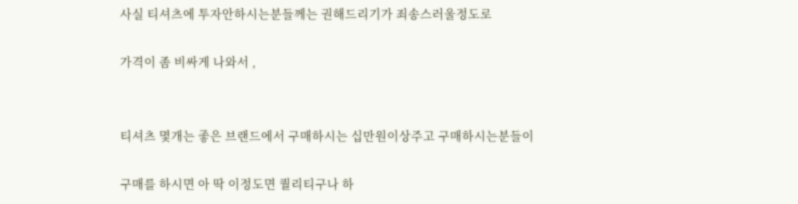사실 티셔츠에 투자안하시는분들께는 권해드리기가 죄송스러울정도로

가격이 좀 비싸게 나와서 ,


티셔츠 몇개는 좋은 브랜드에서 구매하시는 십만원이상주고 구매하시는분들이

구매를 하시면 아 딱 이정도면 퀄리티구나 하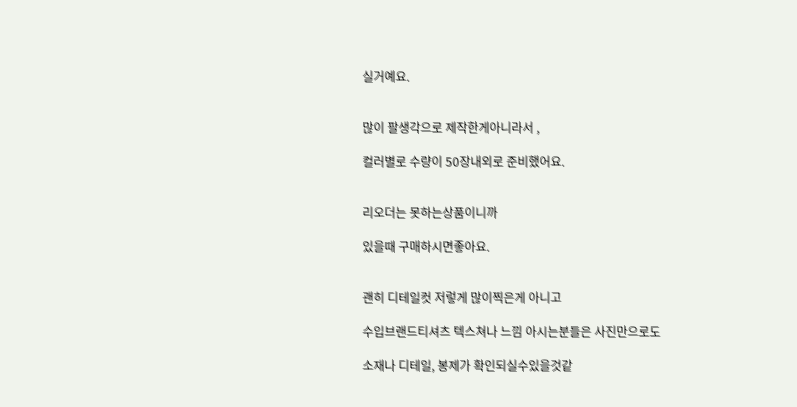실거예요.


많이 팔생각으로 제작한게아니라서 ,

컬러별로 수량이 50장내외로 준비했어요.


리오더는 못하는상품이니까

있을때 구매하시면좋아요.


괜히 디테일컷 저렇게 많이찍은게 아니고

수입브랜드티셔츠 텍스쳐나 느낌 아시는분들은 사진만으로도

소재나 디테일, 봉제가 확인되실수있을것같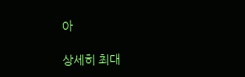아

상세히 최대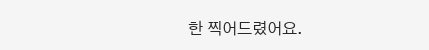한 찍어드렸어요.